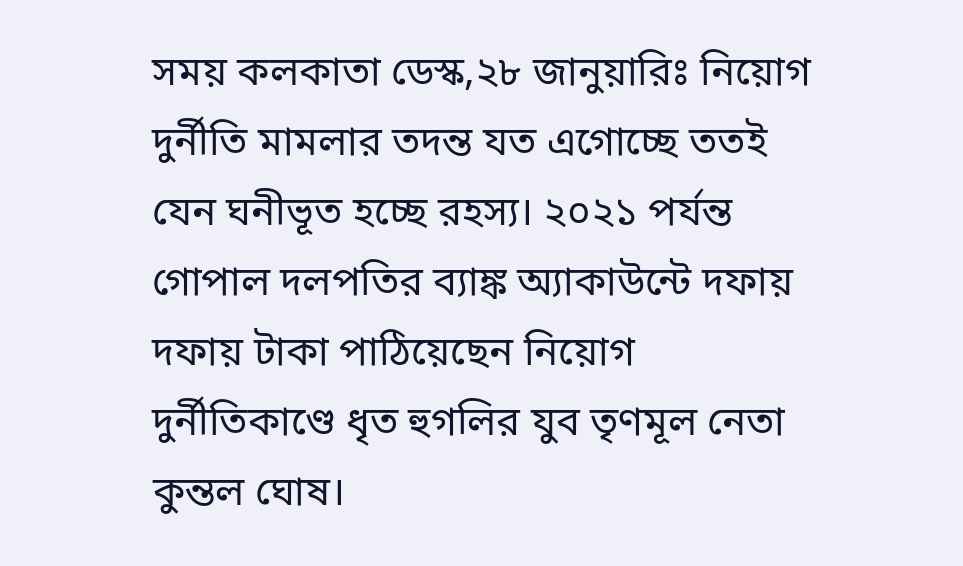সময় কলকাতা ডেস্ক,২৮ জানুয়ারিঃ নিয়োগ দুর্নীতি মামলার তদন্ত যত এগোচ্ছে ততই যেন ঘনীভূত হচ্ছে রহস্য। ২০২১ পর্যন্ত গোপাল দলপতির ব্যাঙ্ক অ্যাকাউন্টে দফায় দফায় টাকা পাঠিয়েছেন নিয়োগ দুর্নীতিকাণ্ডে ধৃত হুগলির যুব তৃণমূল নেতা কুন্তল ঘোষ।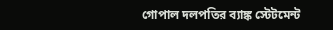গোপাল দলপতির ব্যাঙ্ক স্টেটমেন্ট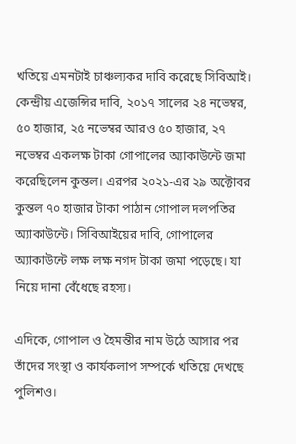খতিয়ে এমনটাই চাঞ্চল্যকর দাবি করেছে সিবিআই। কেন্দ্রীয় এজেন্সির দাবি, ২০১৭ সালের ২৪ নভেম্বর, ৫০ হাজার, ২৫ নভেম্বর আরও ৫০ হাজার, ২৭ নভেম্বর একলক্ষ টাকা গোপালের অ্যাকাউন্টে জমা করেছিলেন কুন্তল। এরপর ২০২১-এর ২৯ অক্টোবর কুন্তল ৭০ হাজার টাকা পাঠান গোপাল দলপতির অ্যাকাউন্টে। সিবিআইয়ের দাবি, গোপালের অ্যাকাউন্টে লক্ষ লক্ষ নগদ টাকা জমা পড়েছে। যা নিয়ে দানা বেঁধেছে রহস্য।

এদিকে, গোপাল ও হৈমন্তীর নাম উঠে আসার পর তাঁদের সংস্থা ও কার্যকলাপ সম্পর্কে খতিয়ে দেখছে পুলিশও।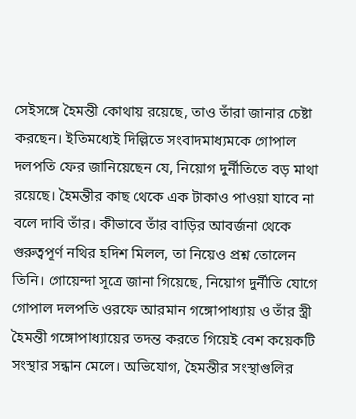সেইসঙ্গে হৈমন্তী কোথায় রয়েছে, তাও তাঁরা জানার চেষ্টা করছেন। ইতিমধ্যেই দিল্লিতে সংবাদমাধ্যমকে গোপাল দলপতি ফের জানিয়েছেন যে, নিয়োগ দুর্নীতিতে বড় মাথা রয়েছে। হৈমন্তীর কাছ থেকে এক টাকাও পাওয়া যাবে না বলে দাবি তাঁর। কীভাবে তাঁর বাড়ির আবর্জনা থেকে গুরুত্বপূর্ণ নথির হদিশ মিলল, তা নিয়েও প্রশ্ন তোলেন তিনি। গোয়েন্দা সূত্রে জানা গিয়েছে, নিয়োগ দুর্নীতি যোগে গোপাল দলপতি ওরফে আরমান গঙ্গোপাধ্যায় ও তাঁর স্ত্রী হৈমন্তী গঙ্গোপাধ্যায়ের তদন্ত করতে গিয়েই বেশ কয়েকটি সংস্থার সন্ধান মেলে। অভিযোগ, হৈমন্তীর সংস্থাগুলির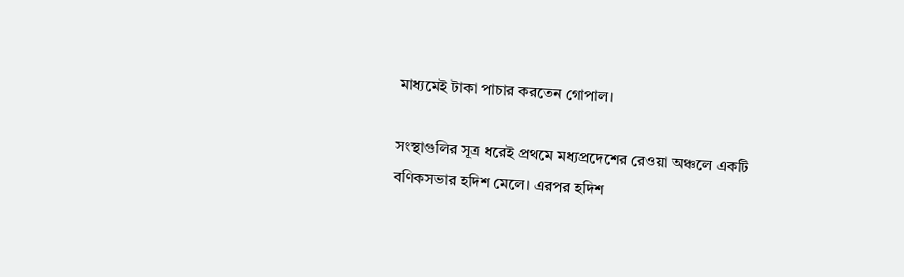মাধ্যমেই টাকা পাচার করতেন গোপাল।

সংস্থাগুলির সূত্র ধরেই প্রথমে মধ্যপ্রদেশের রেওয়া অঞ্চলে একটি বণিকসভার হদিশ মেলে। এরপর হদিশ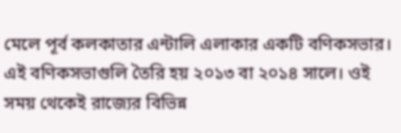মেলে পূর্ব কলকাতার এন্টালি এলাকার একটি বণিকসভার। এই বণিকসভাগুলি তৈরি হয় ২০১৩ বা ২০১৪ সালে। ওই সময় থেকেই রাজ্যের বিভিন্ন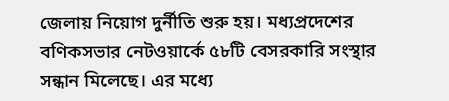জেলায় নিয়োগ দুর্নীতি শুরু হয়। মধ্যপ্রদেশের বণিকসভার নেটওয়ার্কে ৫৮টি বেসরকারি সংস্থার সন্ধান মিলেছে। এর মধ্যে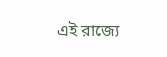এই রাজ্যে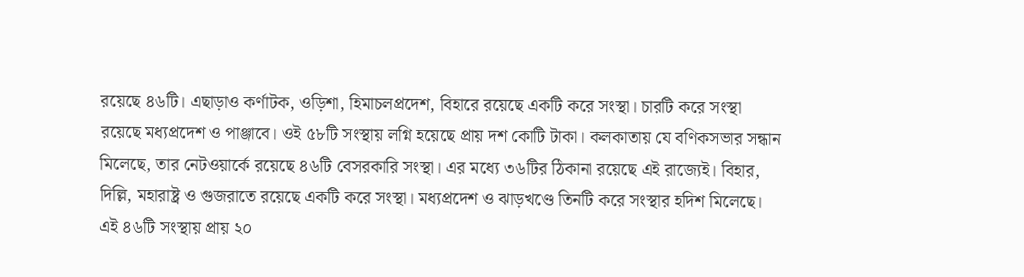রয়েছে ৪৬টি। এছাড়াও কর্ণাটক, ওড়িশা, হিমাচলপ্রদেশ, বিহারে রয়েছে একটি করে সংস্থা। চারটি করে সংস্থা রয়েছে মধ্যপ্রদেশ ও পাঞ্জাবে। ওই ৫৮টি সংস্থায় লগ্নি হয়েছে প্রায় দশ কোটি টাকা। কলকাতায় যে বণিকসভার সন্ধান মিলেছে, তার নেটওয়ার্কে রয়েছে ৪৬টি বেসরকারি সংস্থা। এর মধ্যে ৩৬টির ঠিকানা রয়েছে এই রাজ্যেই। বিহার, দিল্লি, মহারাষ্ট্র ও গুজরাতে রয়েছে একটি করে সংস্থা। মধ্যপ্রদেশ ও ঝাড়খণ্ডে তিনটি করে সংস্থার হদিশ মিলেছে। এই ৪৬টি সংস্থায় প্রায় ২০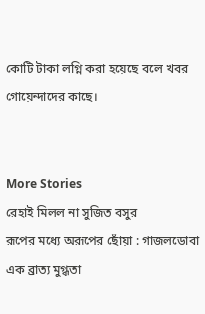কোটি টাকা লগ্নি করা হয়েছে বলে খবর গোয়েন্দাদের কাছে।


More Stories
রেহাই মিলল না সুজিত বসুর
রূপের মধ্যে অরূপের ছোঁয়া : গাজলডোবা এক ব্রাত্য মুগ্ধতা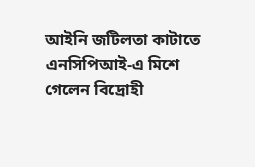আইনি জটিলতা কাটাতে এনসিপিআই-এ মিশে গেলেন বিদ্রোহী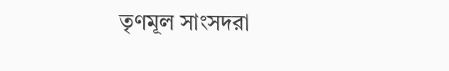তৃণমূল সাংসদরা